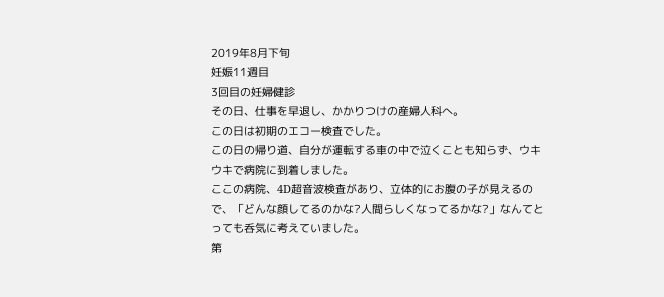2019年8月下旬
妊娠11週目
3回目の妊婦健診
その日、仕事を早退し、かかりつけの産婦人科へ。
この日は初期のエコー検査でした。
この日の帰り道、自分が運転する車の中で泣くことも知らず、ウキウキで病院に到着しました。
ここの病院、4D超音波検査があり、立体的にお腹の子が見えるので、「どんな顔してるのかな?人間らしくなってるかな?」なんてとっても呑気に考えていました。
第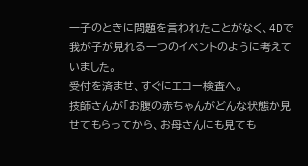一子のときに問題を言われたことがなく、4Dで我が子が見れる一つのイベントのように考えていました。
受付を済ませ、すぐにエコー検査へ。
技師さんが「お腹の赤ちゃんがどんな状態か見せてもらってから、お母さんにも見ても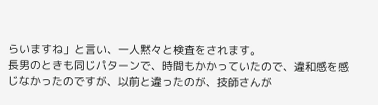らいますね」と言い、一人黙々と検査をされます。
長男のときも同じパターンで、時間もかかっていたので、違和感を感じなかったのですが、以前と違ったのが、技師さんが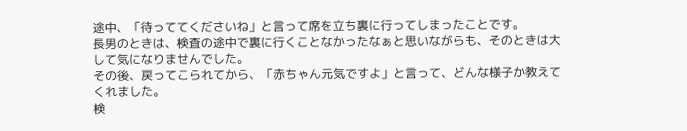途中、「待っててくださいね」と言って席を立ち裏に行ってしまったことです。
長男のときは、検査の途中で裏に行くことなかったなぁと思いながらも、そのときは大して気になりませんでした。
その後、戻ってこられてから、「赤ちゃん元気ですよ」と言って、どんな様子か教えてくれました。
検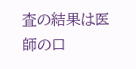査の結果は医師の口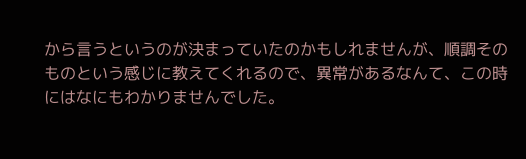から言うというのが決まっていたのかもしれませんが、順調そのものという感じに教えてくれるので、異常があるなんて、この時にはなにもわかりませんでした。